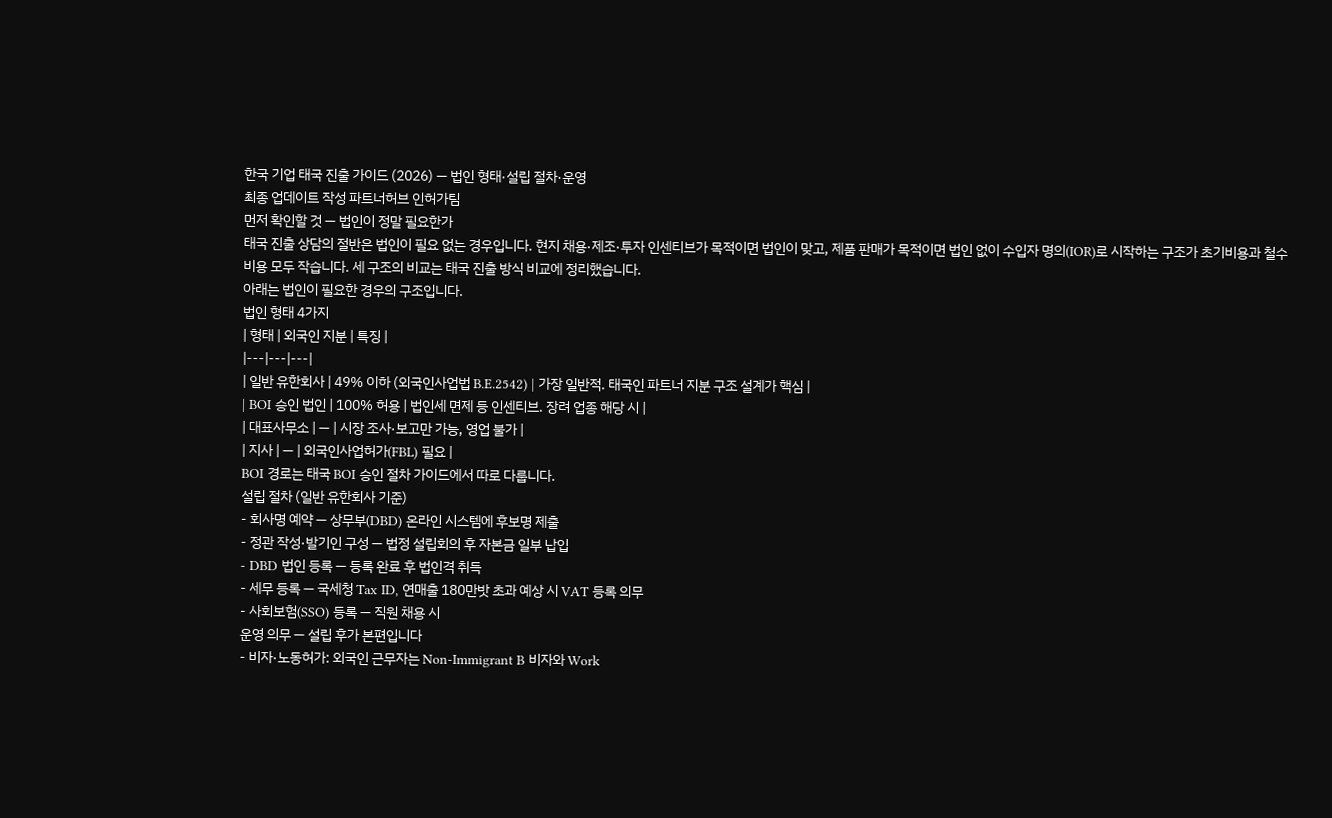한국 기업 태국 진출 가이드 (2026) — 법인 형태·설립 절차·운영
최종 업데이트 작성 파트너허브 인허가팀
먼저 확인할 것 — 법인이 정말 필요한가
태국 진출 상담의 절반은 법인이 필요 없는 경우입니다. 현지 채용·제조·투자 인센티브가 목적이면 법인이 맞고, 제품 판매가 목적이면 법인 없이 수입자 명의(IOR)로 시작하는 구조가 초기비용과 철수 비용 모두 작습니다. 세 구조의 비교는 태국 진출 방식 비교에 정리했습니다.
아래는 법인이 필요한 경우의 구조입니다.
법인 형태 4가지
| 형태 | 외국인 지분 | 특징 |
|---|---|---|
| 일반 유한회사 | 49% 이하 (외국인사업법 B.E.2542) | 가장 일반적. 태국인 파트너 지분 구조 설계가 핵심 |
| BOI 승인 법인 | 100% 허용 | 법인세 면제 등 인센티브. 장려 업종 해당 시 |
| 대표사무소 | — | 시장 조사·보고만 가능, 영업 불가 |
| 지사 | — | 외국인사업허가(FBL) 필요 |
BOI 경로는 태국 BOI 승인 절차 가이드에서 따로 다룹니다.
설립 절차 (일반 유한회사 기준)
- 회사명 예약 — 상무부(DBD) 온라인 시스템에 후보명 제출
- 정관 작성·발기인 구성 — 법정 설립회의 후 자본금 일부 납입
- DBD 법인 등록 — 등록 완료 후 법인격 취득
- 세무 등록 — 국세청 Tax ID, 연매출 180만밧 초과 예상 시 VAT 등록 의무
- 사회보험(SSO) 등록 — 직원 채용 시
운영 의무 — 설립 후가 본편입니다
- 비자·노동허가: 외국인 근무자는 Non-Immigrant B 비자와 Work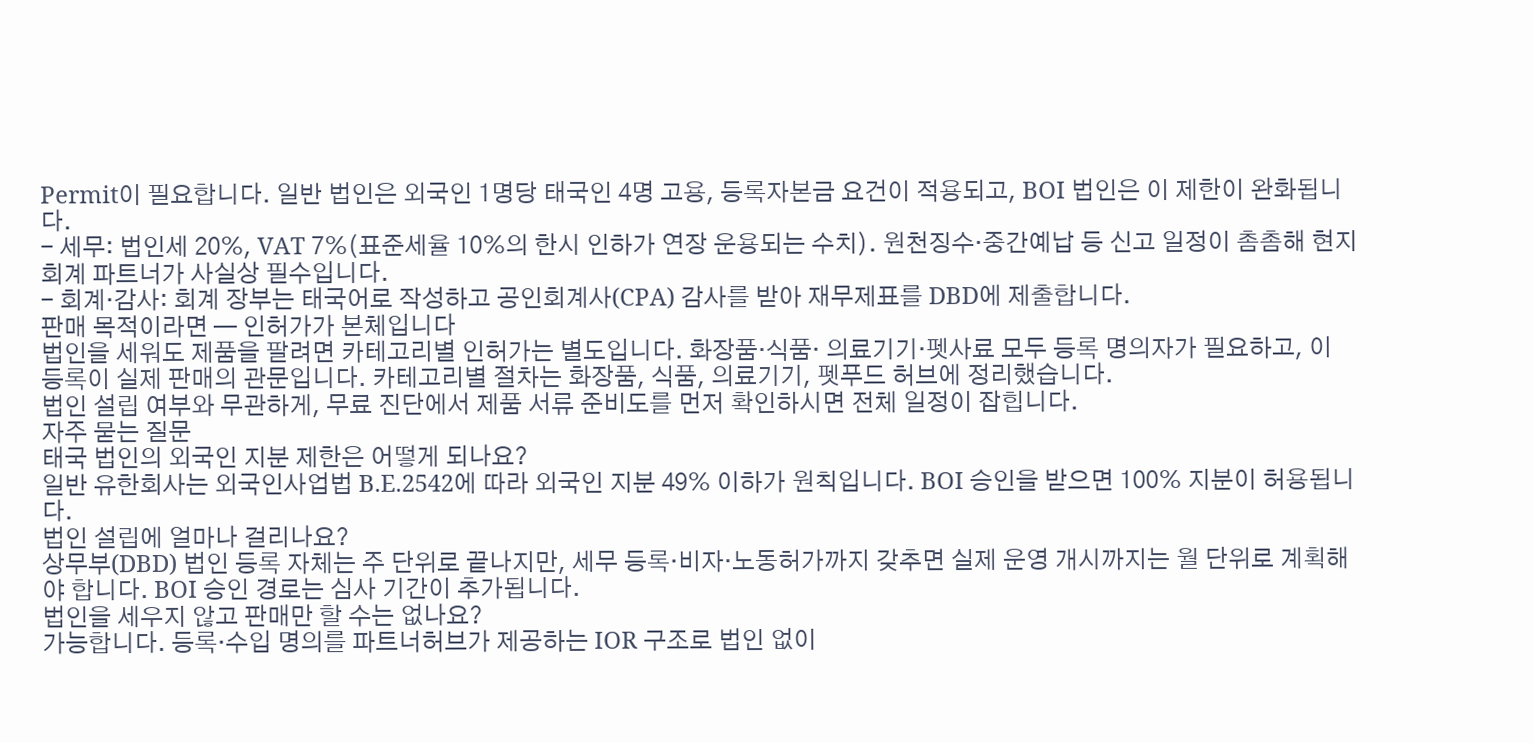Permit이 필요합니다. 일반 법인은 외국인 1명당 태국인 4명 고용, 등록자본금 요건이 적용되고, BOI 법인은 이 제한이 완화됩니다.
- 세무: 법인세 20%, VAT 7%(표준세율 10%의 한시 인하가 연장 운용되는 수치). 원천징수·중간예납 등 신고 일정이 촘촘해 현지 회계 파트너가 사실상 필수입니다.
- 회계·감사: 회계 장부는 태국어로 작성하고 공인회계사(CPA) 감사를 받아 재무제표를 DBD에 제출합니다.
판매 목적이라면 — 인허가가 본체입니다
법인을 세워도 제품을 팔려면 카테고리별 인허가는 별도입니다. 화장품·식품· 의료기기·펫사료 모두 등록 명의자가 필요하고, 이 등록이 실제 판매의 관문입니다. 카테고리별 절차는 화장품, 식품, 의료기기, 펫푸드 허브에 정리했습니다.
법인 설립 여부와 무관하게, 무료 진단에서 제품 서류 준비도를 먼저 확인하시면 전체 일정이 잡힙니다.
자주 묻는 질문
태국 법인의 외국인 지분 제한은 어떻게 되나요?
일반 유한회사는 외국인사업법 B.E.2542에 따라 외국인 지분 49% 이하가 원칙입니다. BOI 승인을 받으면 100% 지분이 허용됩니다.
법인 설립에 얼마나 걸리나요?
상무부(DBD) 법인 등록 자체는 주 단위로 끝나지만, 세무 등록·비자·노동허가까지 갖추면 실제 운영 개시까지는 월 단위로 계획해야 합니다. BOI 승인 경로는 심사 기간이 추가됩니다.
법인을 세우지 않고 판매만 할 수는 없나요?
가능합니다. 등록·수입 명의를 파트너허브가 제공하는 IOR 구조로 법인 없이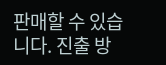판매할 수 있습니다. 진출 방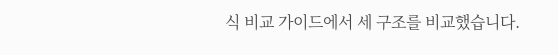식 비교 가이드에서 세 구조를 비교했습니다.